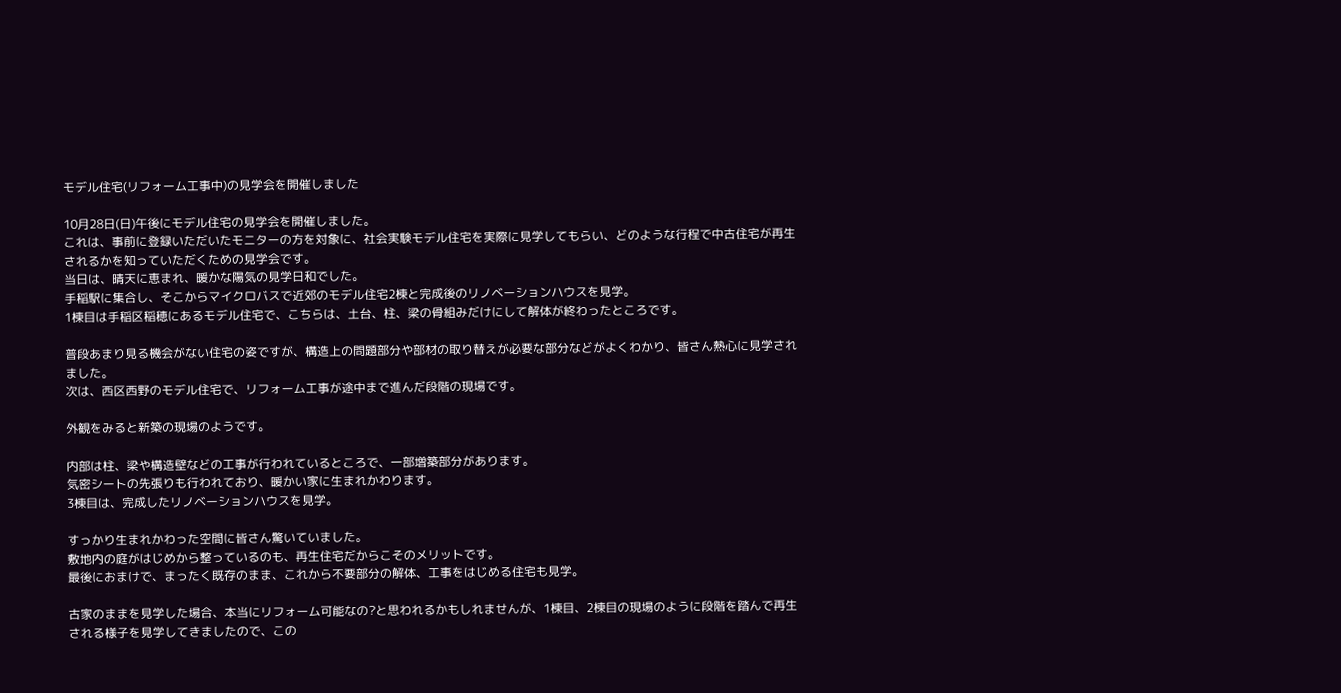モデル住宅(リフォーム工事中)の見学会を開催しました

10月28日(日)午後にモデル住宅の見学会を開催しました。
これは、事前に登録いただいたモニターの方を対象に、社会実験モデル住宅を実際に見学してもらい、どのような行程で中古住宅が再生されるかを知っていただくための見学会です。
当日は、晴天に恵まれ、暖かな陽気の見学日和でした。
手稲駅に集合し、そこからマイクロバスで近郊のモデル住宅2棟と完成後のリノベーションハウスを見学。
1棟目は手稲区稲穂にあるモデル住宅で、こちらは、土台、柱、梁の骨組みだけにして解体が終わったところです。

普段あまり見る機会がない住宅の姿ですが、構造上の問題部分や部材の取り替えが必要な部分などがよくわかり、皆さん熱心に見学されました。
次は、西区西野のモデル住宅で、リフォーム工事が途中まで進んだ段階の現場です。

外観をみると新築の現場のようです。

内部は柱、梁や構造壁などの工事が行われているところで、一部増築部分があります。
気密シートの先張りも行われており、暖かい家に生まれかわります。
3棟目は、完成したリノベーションハウスを見学。

すっかり生まれかわった空間に皆さん驚いていました。
敷地内の庭がはじめから整っているのも、再生住宅だからこそのメリットです。
最後におまけで、まったく既存のまま、これから不要部分の解体、工事をはじめる住宅も見学。

古家のままを見学した場合、本当にリフォーム可能なの?と思われるかもしれませんが、1棟目、2棟目の現場のように段階を踏んで再生される様子を見学してきましたので、この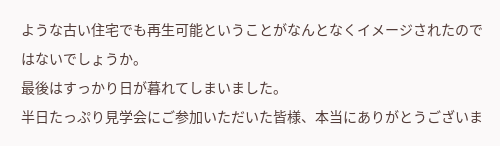ような古い住宅でも再生可能ということがなんとなくイメージされたのではないでしょうか。
最後はすっかり日が暮れてしまいました。
半日たっぷり見学会にご参加いただいた皆様、本当にありがとうございま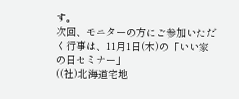す。
次回、モニターの方にご参加いただく行事は、11月1日(木)の「いい家の日セミナー」
((社)北海道宅地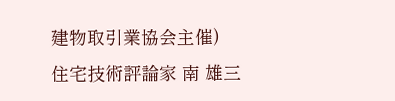建物取引業協会主催)
住宅技術評論家 南 雄三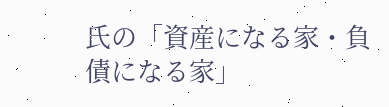氏の「資産になる家・負債になる家」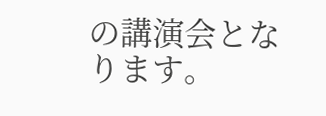の講演会となります。